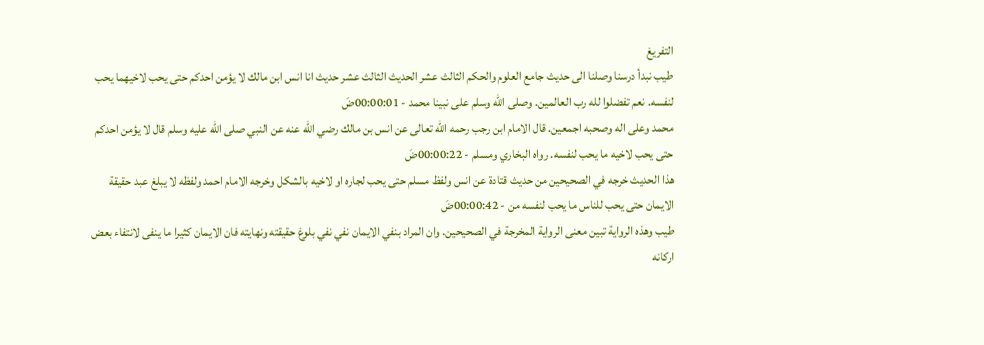التفريغ
طيب نبدأ درسنا وصلنا الى حديث جامع العلوم والحكم الثالث عشر الحديث الثالث عشر حديث انا انس ابن مالك لا يؤمن احدكم حتى يحب لاخيهما يحب لنفسه. نعم تفضلوا لله رب العالمين. وصلى الله وسلم على نبينا محمد - 00:00:01ضَ
محمد وعلى اله وصحبه اجمعين. قال الامام ابن رجب رحمه الله تعالى عن انس بن مالك رضي الله عنه عن النبي صلى الله عليه وسلم قال لا يؤمن احدكم حتى يحب لاخيه ما يحب لنفسه. رواه البخاري ومسلم - 00:00:22ضَ
هذا الحديث خرجه في الصحيحين من حديث قتادة عن انس ولفظ مسلم حتى يحب لجاره او لاخيه بالشكل وخرجه الامام احمد ولفظه لا يبلغ عبد حقيقة الايمان حتى يحب للناس ما يحب لنفسه من - 00:00:42ضَ
طيب وهذه الرواية تبين معنى الرواية المخرجة في الصحيحين. وان المراد بنفي الايمان نفي نفي بلوغ حقيقته ونهايته فان الايمان كثيرا ما ينفى لانتفاء بعض اركانه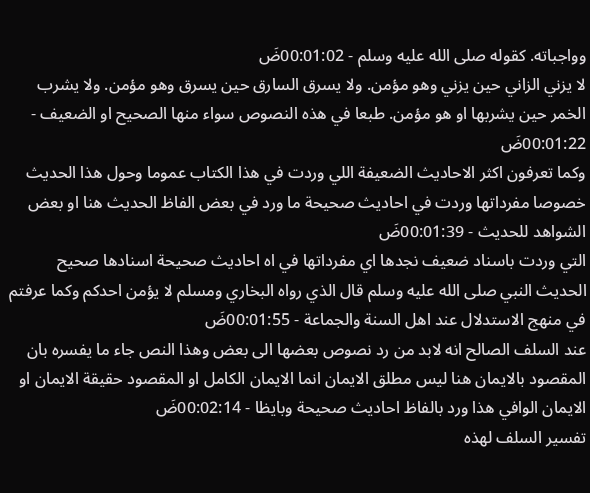وواجباته. كقوله صلى الله عليه وسلم - 00:01:02ضَ
لا يزني الزاني حين يزني وهو مؤمن. ولا يسرق السارق حين يسرق وهو مؤمن. ولا يشرب الخمر حين يشربها او هو مؤمن. طبعا في هذه النصوص سواء منها الصحيح او الضعيف - 00:01:22ضَ
وكما تعرفون اكثر الاحاديث الضعيفة اللي وردت في هذا الكتاب عموما وحول هذا الحديث خصوصا مفرداتها وردت في احاديث صحيحة ما ورد في بعض الفاظ الحديث هنا او بعض الشواهد للحديث - 00:01:39ضَ
التي وردت باسناد ضعيف نجدها اي مفرداتها في اه احاديث صحيحة اسنادها صحيح الحديث النبي صلى الله عليه وسلم قال الذي رواه البخاري ومسلم لا يؤمن احدكم وكما عرفتم في منهج الاستدلال عند اهل السنة والجماعة - 00:01:55ضَ
عند السلف الصالح انه لابد من رد نصوص بعضها الى بعض وهذا النص جاء ما يفسره بان المقصود بالايمان هنا ليس مطلق الايمان انما الايمان الكامل او المقصود حقيقة الايمان او الايمان الوافي هذا ورد بالفاظ احاديث صحيحة وبايظا - 00:02:14ضَ
تفسير السلف لهذه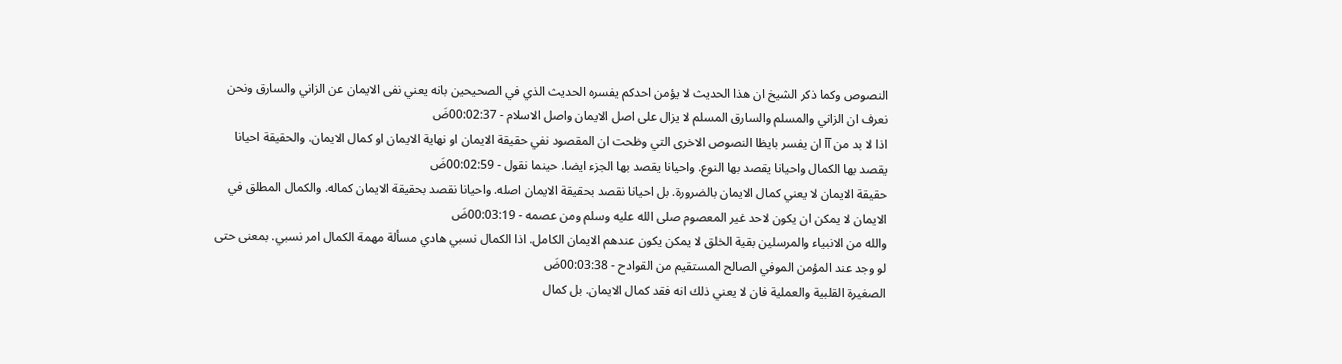النصوص وكما ذكر الشيخ ان هذا الحديث لا يؤمن احدكم يفسره الحديث الذي في الصحيحين بانه يعني نفى الايمان عن الزاني والسارق ونحن نعرف ان الزاني والمسلم والسارق المسلم لا يزال على اصل الايمان واصل الاسلام - 00:02:37ضَ
اذا لا بد من آآ ان يفسر بايظا النصوص الاخرى التي وظحت ان المقصود نفي حقيقة الايمان او نهاية الايمان او كمال الايمان. والحقيقة احيانا يقصد بها الكمال واحيانا يقصد بها النوع. واحيانا يقصد بها الجزء ايضا. حينما نقول - 00:02:59ضَ
حقيقة الايمان لا يعني كمال الايمان بالضرورة. بل احيانا نقصد بحقيقة الايمان اصله. واحيانا نقصد بحقيقة الايمان كماله. والكمال المطلق في الايمان لا يمكن ان يكون لاحد غير المعصوم صلى الله عليه وسلم ومن عصمه - 00:03:19ضَ
والله من الانبياء والمرسلين بقية الخلق لا يمكن يكون عندهم الايمان الكامل. اذا الكمال نسبي هادي مسألة مهمة الكمال امر نسبي. بمعنى حتى لو وجد عند المؤمن الموفي الصالح المستقيم من القوادح - 00:03:38ضَ
الصغيرة القلبية والعملية فان لا يعني ذلك انه فقد كمال الايمان. بل كمال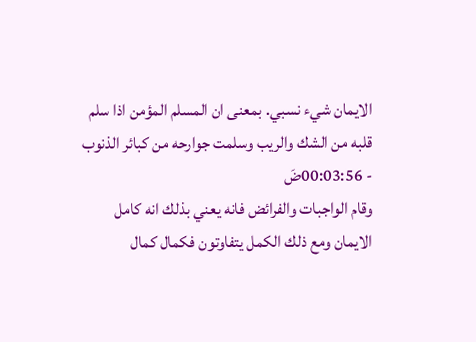الايمان شيء نسبي. بمعنى ان المسلم المؤمن اذا سلم قلبه من الشك والريب وسلمت جوارحه من كبائر الذنوب - 00:03:56ضَ
وقام الواجبات والفرائض فانه يعني بذلك انه كامل الايمان ومع ذلك الكمل يتفاوتون فكمال كمال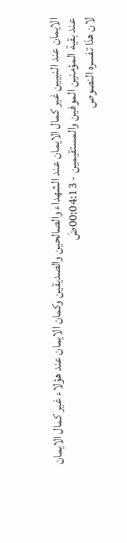الايمان عند النبيين غير كمال الايمان عند الشهداء والصالحين والصديقين وكمان الايمان عند هؤلاء غير كمال الايمان عند بقية المؤمنين الموفين والمستقيمين - 00:04:13ضَ
لان هذا تفسره النصوص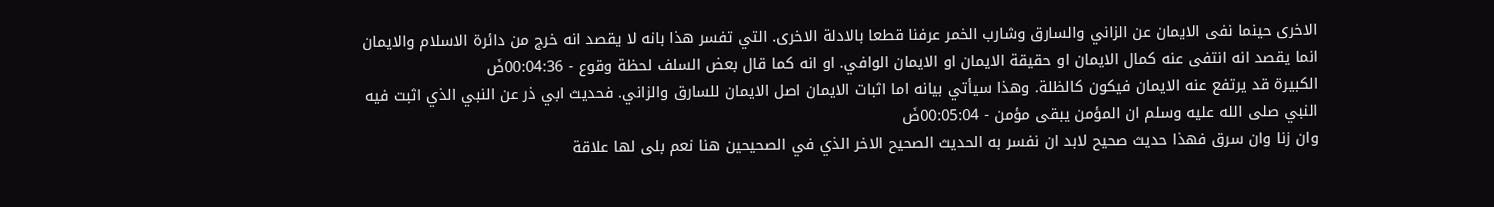الاخرى حينما نفى الايمان عن الزاني والسارق وشارب الخمر عرفنا قطعا بالادلة الاخرى. التي تفسر هذا بانه لا يقصد انه خرج من دائرة الاسلام والايمان انما يقصد انه انتفى عنه كمال الايمان او حقيقة الايمان او الايمان الوافي. او انه كما قال بعض السلف لحظة وقوع - 00:04:36ضَ
الكبيرة قد يرتفع عنه الايمان فيكون كالظلة. وهذا سيأتي بيانه اما اثبات الايمان اصل الايمان للسارق والزاني. فحديث ابي ذر عن النبي الذي اثبت فيه النبي صلى الله عليه وسلم ان المؤمن يبقى مؤمن - 00:05:04ضَ
وان زنا وان سرق فهذا حديث صحيح لابد ان نفسر به الحديث الصحيح الاخر الذي في الصحيحين هنا نعم بلى لها علاقة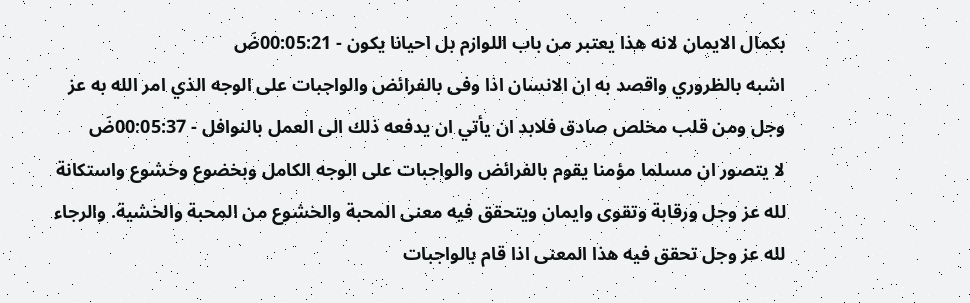بكمال الايمان لانه هذا يعتبر من باب اللوازم بل احيانا يكون - 00:05:21ضَ
اشبه بالظروري واقصد به ان الانسان اذا وفى بالفرائض والواجبات على الوجه الذي امر الله به عز وجل ومن قلب مخلص صادق فلابد ان يأتي ان يدفعه ذلك الى العمل بالنوافل - 00:05:37ضَ
لا يتصور ان مسلما مؤمنا يقوم بالفرائض والواجبات على الوجه الكامل وبخضوع وخشوع واستكانة لله عز وجل ورقابة وتقوى وايمان ويتحقق فيه معنى المحبة والخشوع من المحبة والخشية. والرجاء لله عز وجل تحقق فيه هذا المعنى اذا قام بالواجبات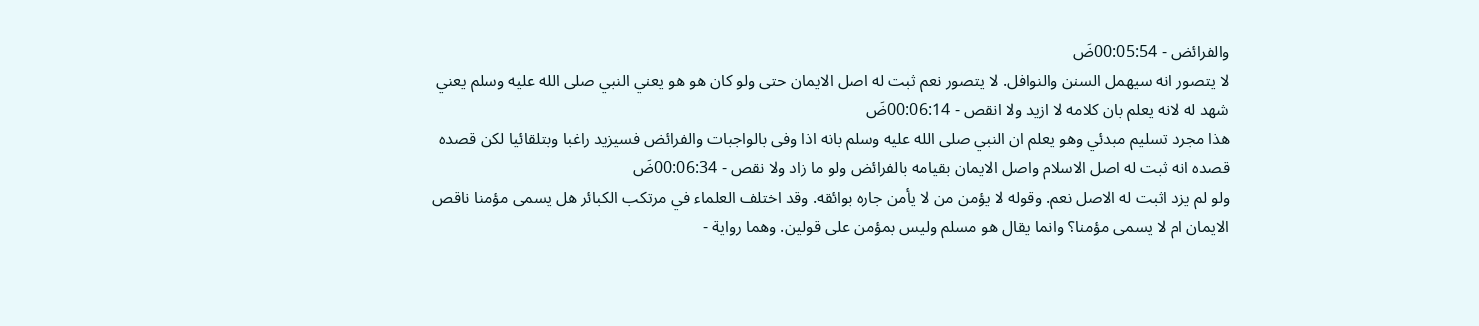والفرائض - 00:05:54ضَ
لا يتصور انه سيهمل السنن والنوافل. لا يتصور نعم ثبت له اصل الايمان حتى ولو كان هو هو يعني النبي صلى الله عليه وسلم يعني شهد له لانه يعلم بان كلامه لا ازيد ولا انقص - 00:06:14ضَ
هذا مجرد تسليم مبدئي وهو يعلم ان النبي صلى الله عليه وسلم بانه اذا وفى بالواجبات والفرائض فسيزيد راغبا وبتلقائيا لكن قصده قصده انه ثبت له اصل الاسلام واصل الايمان بقيامه بالفرائض ولو ما زاد ولا نقص - 00:06:34ضَ
ولو لم يزد اثبت له الاصل نعم. وقوله لا يؤمن من لا يأمن جاره بوائقه. وقد اختلف العلماء في مرتكب الكبائر هل يسمى مؤمنا ناقص الايمان ام لا يسمى مؤمنا؟ وانما يقال هو مسلم وليس بمؤمن على قولين. وهما رواية -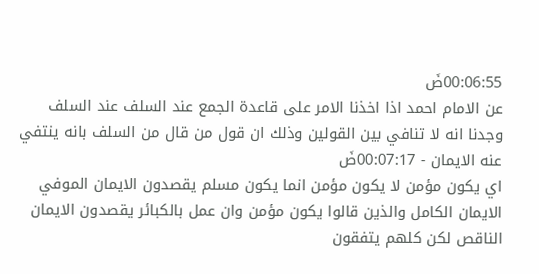00:06:55ضَ
عن الامام احمد اذا اخذنا الامر على قاعدة الجمع عند السلف عند السلف وجدنا انه لا تنافي بين القولين وذلك ان قول من قال من السلف بانه ينتفي عنه الايمان - 00:07:17ضَ
اي يكون مؤمن لا يكون مؤمن انما يكون مسلم يقصدون الايمان الموفي الايمان الكامل والذين قالوا يكون مؤمن وان عمل بالكبائر يقصدون الايمان الناقص لكن كلهم يتفقون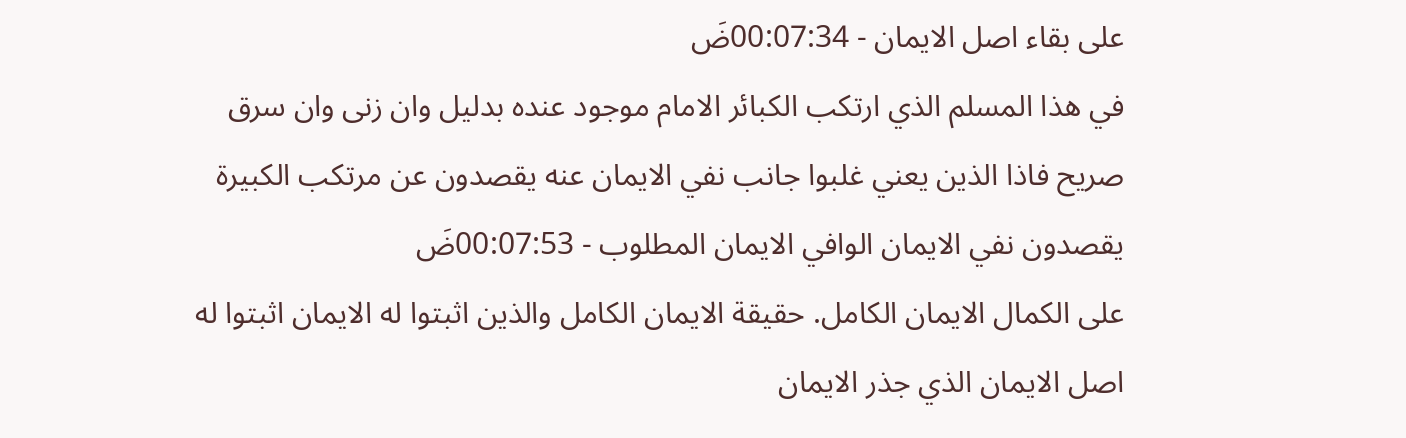على بقاء اصل الايمان - 00:07:34ضَ
في هذا المسلم الذي ارتكب الكبائر الامام موجود عنده بدليل وان زنى وان سرق صريح فاذا الذين يعني غلبوا جانب نفي الايمان عنه يقصدون عن مرتكب الكبيرة يقصدون نفي الايمان الوافي الايمان المطلوب - 00:07:53ضَ
على الكمال الايمان الكامل. حقيقة الايمان الكامل والذين اثبتوا له الايمان اثبتوا له اصل الايمان الذي جذر الايمان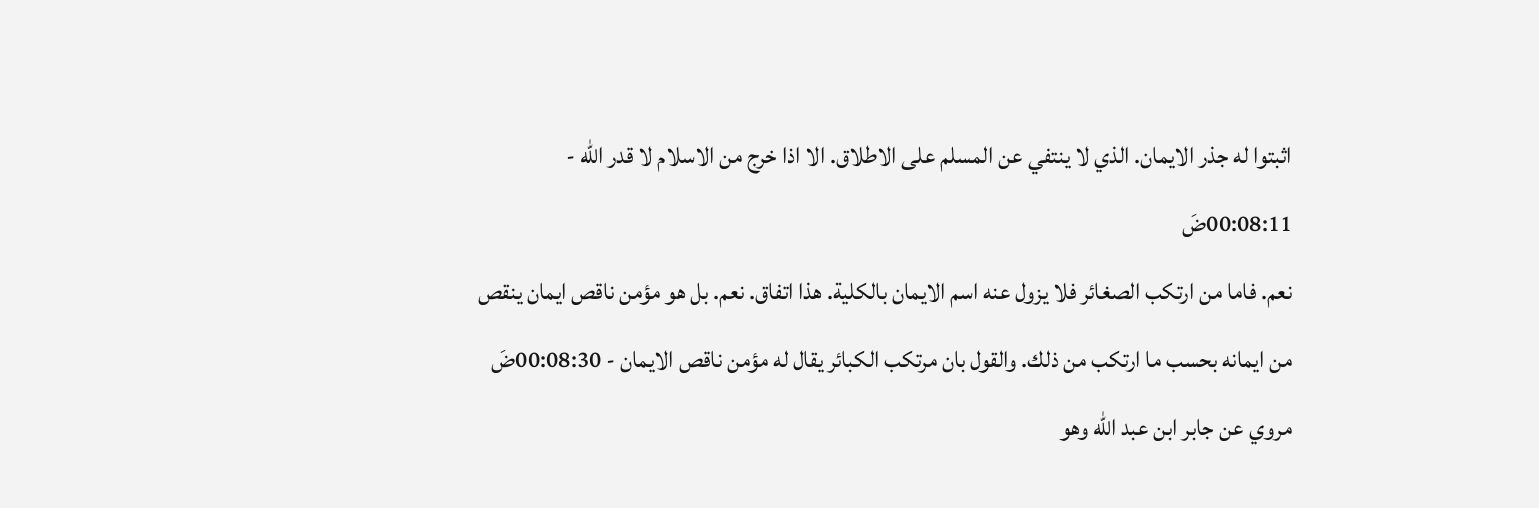اثبتوا له جذر الايمان. الذي لا ينتفي عن المسلم على الاطلاق. الا اذا خرج من الاسلام لا قدر الله - 00:08:11ضَ
نعم. فاما من ارتكب الصغائر فلا يزول عنه اسم الايمان بالكلية. هذا اتفاق. نعم. بل هو مؤمن ناقص ايمان ينقص من ايمانه بحسب ما ارتكب من ذلك. والقول بان مرتكب الكبائر يقال له مؤمن ناقص الايمان - 00:08:30ضَ
مروي عن جابر ابن عبد الله وهو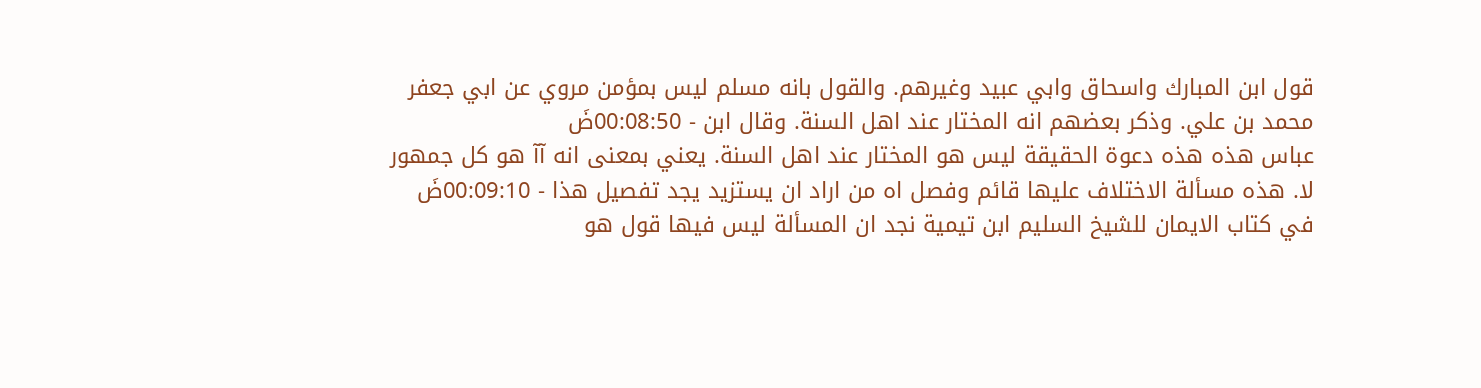قول ابن المبارك واسحاق وابي عبيد وغيرهم. والقول بانه مسلم ليس بمؤمن مروي عن ابي جعفر محمد بن علي. وذكر بعضهم انه المختار عند اهل السنة. وقال ابن - 00:08:50ضَ
عباس هذه هذه دعوة الحقيقة ليس هو المختار عند اهل السنة. يعني بمعنى انه آآ هو كل جمهور لا. هذه مسألة الاختلاف عليها قائم وفصل اه من اراد ان يستزيد يجد تفصيل هذا - 00:09:10ضَ
في كتاب الايمان للشيخ السليم ابن تيمية نجد ان المسألة ليس فيها قول هو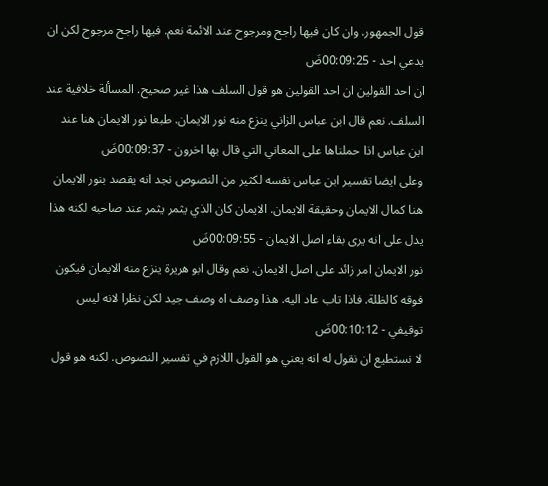قول الجمهور. وان كان فيها راجح ومرجوح عند الائمة نعم. فيها راجح مرجوح لكن ان يدعي احد - 00:09:25ضَ
ان احد القولين ان احد القولين هو قول السلف هذا غير صحيح. المسألة خلافية عند السلف. نعم قال ابن عباس الزاني ينزع منه نور الايمان. طبعا نور الايمان هنا عند ابن عباس اذا حملناها على المعاني التي قال بها اخرون - 00:09:37ضَ
وعلى ايضا تفسير ابن عباس نفسه لكثير من النصوص نجد انه يقصد بنور الايمان هنا كمال الايمان وحقيقة الايمان. الايمان كان الذي يثمر يثمر عند صاحبه لكنه هذا يدل على انه يرى بقاء اصل الايمان - 00:09:55ضَ
نور الايمان امر زائد على اصل الايمان. نعم وقال ابو هريرة ينزع منه الايمان فيكون فوقه كالظلة. فاذا تاب عاد اليه. هذا وصف اه وصف جيد لكن نظرا لانه ليس توقيفي - 00:10:12ضَ
لا نستطيع ان نقول له انه يعني هو القول اللازم في تفسير النصوص. لكنه هو قول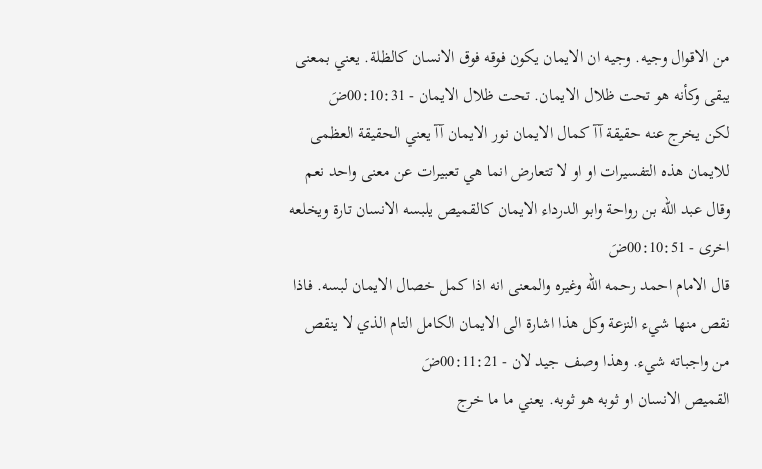من الاقوال وجيه. وجيه ان الايمان يكون فوقه فوق الانسان كالظلة. يعني بمعنى يبقى وكأنه هو تحت ظلال الايمان. تحت ظلال الايمان - 00:10:31ضَ
لكن يخرج عنه حقيقة آآ كمال الايمان نور الايمان آآ يعني الحقيقة العظمى للايمان هذه التفسيرات او او لا تتعارض انما هي تعبيرات عن معنى واحد نعم وقال عبد الله بن رواحة وابو الدرداء الايمان كالقميص يلبسه الانسان تارة ويخلعه اخرى - 00:10:51ضَ
قال الامام احمد رحمه الله وغيره والمعنى انه اذا كمل خصال الايمان لبسه. فاذا نقص منها شيء النزعة وكل هذا اشارة الى الايمان الكامل التام الذي لا ينقص من واجباته شيء. وهذا وصف جيد لان - 00:11:21ضَ
القميص الانسان او ثوبه هو ثوبه. يعني ما ما خرج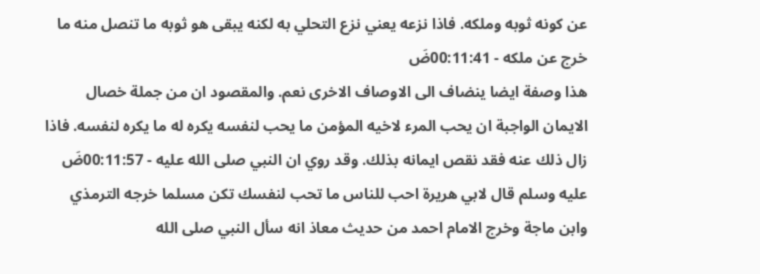عن كونه ثوبه وملكه. فاذا نزعه يعني نزع التحلي به لكنه يبقى هو ثوبه ما تنصل منه ما خرج عن ملكه - 00:11:41ضَ
هذا وصفة ايضا ينضاف الى الاوصاف الاخرى نعم. والمقصود ان من جملة خصال الايمان الواجبة ان يحب المرء لاخيه المؤمن ما يحب لنفسه يكره له ما يكره لنفسه. فاذا زال ذلك عنه فقد نقص ايمانه بذلك. وقد روي ان النبي صلى الله عليه - 00:11:57ضَ
عليه وسلم قال لابي هريرة احب للناس ما تحب لنفسك تكن مسلما خرجه الترمذي وابن ماجة وخرج الامام احمد من حديث معاذ انه سأل النبي صلى الله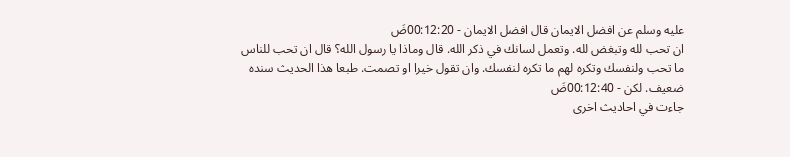عليه وسلم عن افضل الايمان قال افضل الايمان - 00:12:20ضَ
ان تحب لله وتبغض لله. وتعمل لسانك في ذكر الله. قال وماذا يا رسول الله؟ قال ان تحب للناس ما تحب ولنفسك وتكره لهم ما تكره لنفسك. وان تقول خيرا او تصمت. طبعا هذا الحديث سنده ضعيف. لكن - 00:12:40ضَ
جاءت في احاديث اخرى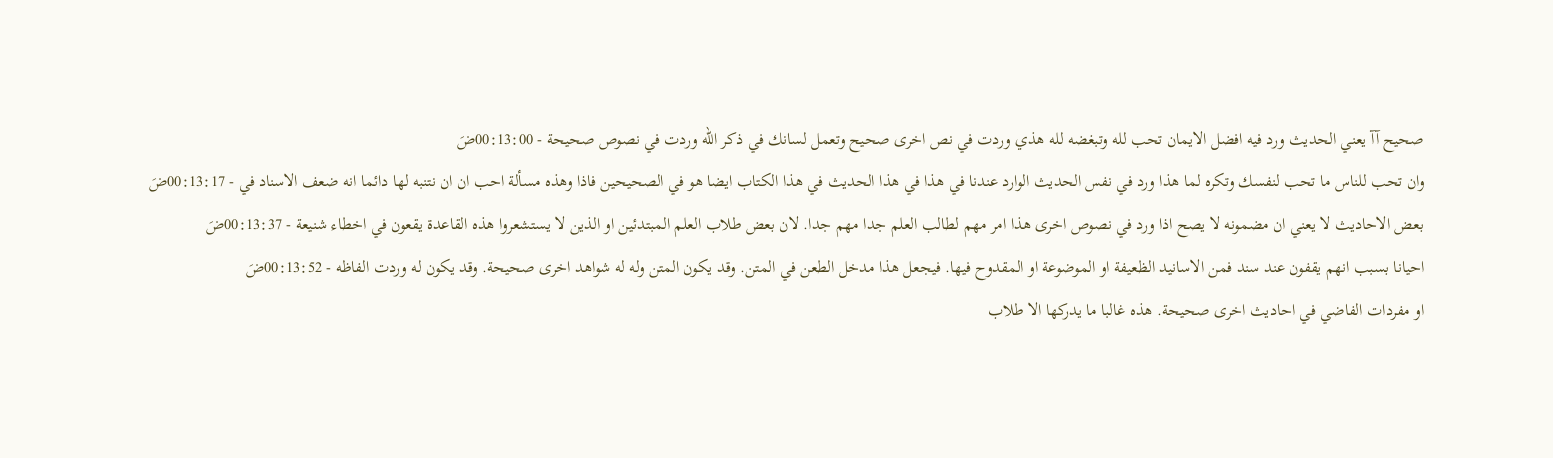صحيح آآ يعني الحديث ورد فيه افضل الايمان تحب لله وتبغضه لله هذي وردت في نص اخرى صحيح وتعمل لسانك في ذكر الله وردت في نصوص صحيحة - 00:13:00ضَ
وان تحب للناس ما تحب لنفسك وتكره لما هذا ورد في نفس الحديث الوارد عندنا في هذا في هذا الحديث في هذا الكتاب ايضا هو في الصحيحين فاذا وهذه مسألة احب ان ان نتنبه لها دائما انه ضعف الاسناد في - 00:13:17ضَ
بعض الاحاديث لا يعني ان مضمونه لا يصح اذا ورد في نصوص اخرى هذا امر مهم لطالب العلم جدا مهم جدا. لان بعض طلاب العلم المبتدئين او الذين لا يستشعروا هذه القاعدة يقعون في اخطاء شنيعة - 00:13:37ضَ
احيانا بسبب انهم يقفون عند سند فمن الاسانيد الظعيفة او الموضوعة او المقدوح فيها. فيجعل هذا مدخل الطعن في المتن. وقد يكون المتن وله له شواهد اخرى صحيحة. وقد يكون له وردت الفاظه - 00:13:52ضَ
او مفردات الفاضي في احاديث اخرى صحيحة. هذه غالبا ما يدركها الا طلاب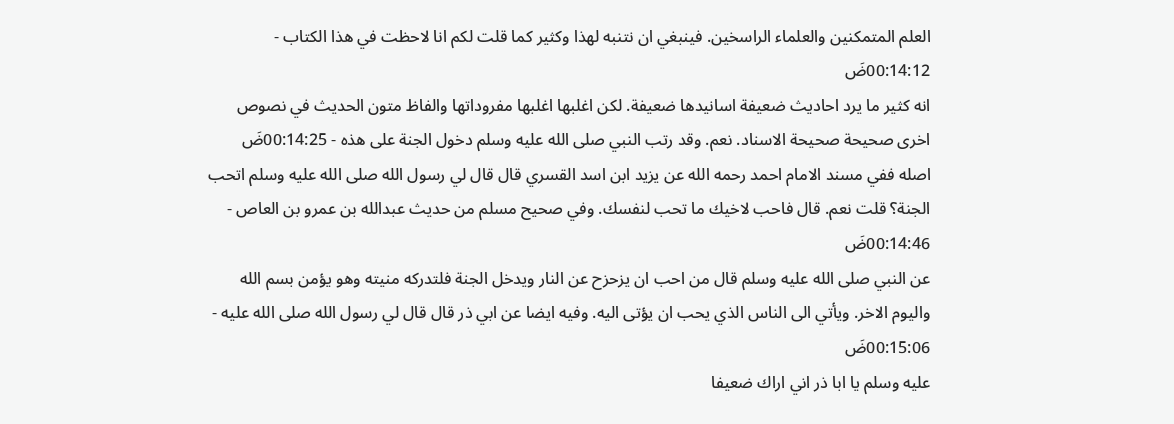العلم المتمكنين والعلماء الراسخين. فينبغي ان نتنبه لهذا وكثير كما قلت لكم انا لاحظت في هذا الكتاب - 00:14:12ضَ
انه كثير ما يرد احاديث ضعيفة اسانيدها ضعيفة. لكن اغلبها اغلبها مفروداتها والفاظ متون الحديث في نصوص اخرى صحيحة صحيحة الاسناد. نعم. وقد رتب النبي صلى الله عليه وسلم دخول الجنة على هذه - 00:14:25ضَ
اصله ففي مسند الامام احمد رحمه الله عن يزيد ابن اسد القسري قال قال لي رسول الله صلى الله عليه وسلم اتحب الجنة؟ قلت نعم. قال فاحب لاخيك ما تحب لنفسك. وفي صحيح مسلم من حديث عبدالله بن عمرو بن العاص - 00:14:46ضَ
عن النبي صلى الله عليه وسلم قال من احب ان يزحزح عن النار ويدخل الجنة فلتدركه منيته وهو يؤمن بسم الله واليوم الاخر. ويأتي الى الناس الذي يحب ان يؤتى اليه. وفيه ايضا عن ابي ذر قال قال لي رسول الله صلى الله عليه - 00:15:06ضَ
عليه وسلم يا ابا ذر اني اراك ضعيفا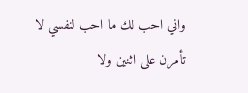واني احب لك ما احب لنفسي لا تأمرن على اثنين ولا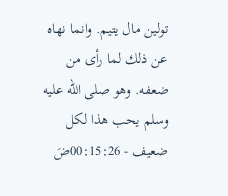تولين مال يتيم. وانما نهاه عن ذلك لما رأى من ضعفه. وهو صلى الله عليه وسلم يحب هذا لكل ضعيف - 00:15:26ضَ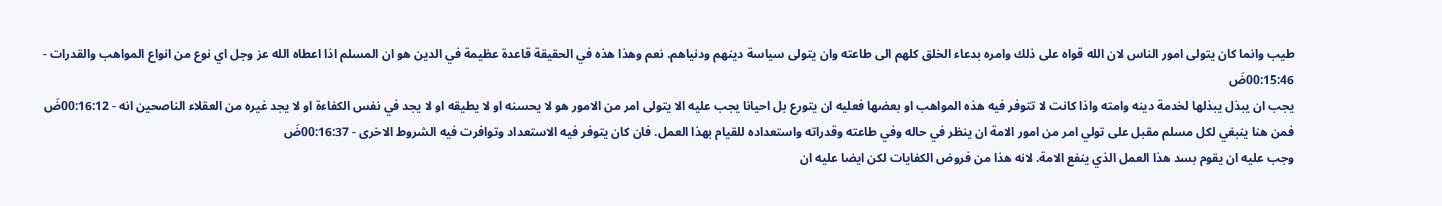طيب وانما كان يتولى امور الناس لان الله قواه على ذلك وامره بدعاء الخلق كلهم الى طاعته وان يتولى سياسة دينهم ودنياهم. نعم وهذا هذه في الحقيقة قاعدة عظيمة في الدين هو ان المسلم اذا اعطاه الله عز وجل اي نوع من انواع المواهب والقدرات - 00:15:46ضَ
يجب ان يبذل يبذلها لخدمة دينه وامته واذا كانت لا تتوفر فيه هذه المواهب او بعضها فعليه ان يتورع بل احيانا يجب عليه الا يتولى امر من الامور هو لا يحسنه او لا يطيقه او لا يجد في نفس الكفاءة او لا يجد غيره من العقلاء الناصحين انه - 00:16:12ضَ
فمن هنا ينبغي لكل مسلم مقبل على تولي امر من امور الامة ان ينظر في حاله وفي طاعته وقدراته واستعداده للقيام بهذا العمل. فان كان يتوفر فيه الاستعداد وتوافرت فيه الشروط الاخرى - 00:16:37ضَ
وجب عليه ان يقوم بسد هذا العمل الذي ينفع الامة. لانه هذا من فروض الكفايات لكن ايضا عليه ان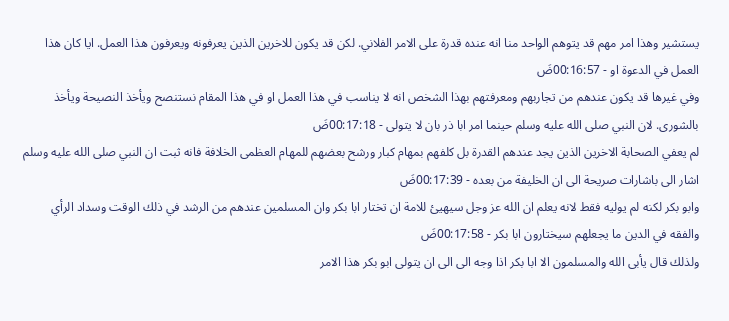يستشير وهذا امر مهم قد يتوهم الواحد منا انه عنده قدرة على الامر الفلاني. لكن قد يكون للاخرين الذين يعرفونه ويعرفون هذا العمل. ايا كان هذا العمل في الدعوة او - 00:16:57ضَ
وفي غيرها قد يكون عندهم من تجاربهم ومعرفتهم بهذا الشخص انه لا يناسب في هذا العمل او في هذا المقام نستنصح ويأخذ النصيحة ويأخذ بالشورى. لان النبي صلى الله عليه وسلم حينما امر ابا ذر بان لا يتولى - 00:17:18ضَ
لم يعفي الصحابة الاخرين الذين يجد عندهم القدرة بل كلفهم بمهام كبار ورشح بعضهم للمهام العظمى الخلافة فانه ثبت ان النبي صلى الله عليه وسلم اشار الى باشارات صريحة الى ان الخليفة من بعده - 00:17:39ضَ
وابو بكر لكنه لم يوليه فقط لانه يعلم ان الله عز وجل سيهيئ للامة ان تختار ابا بكر وان المسلمين عندهم من الرشد في ذلك الوقت وسداد الرأي والفقه في الدين ما يجعلهم سيختارون ابا بكر - 00:17:58ضَ
ولذلك قال يأبى الله والمسلمون الا ابا بكر اذا وجه الى الى ان يتولى ابو بكر هذا الامر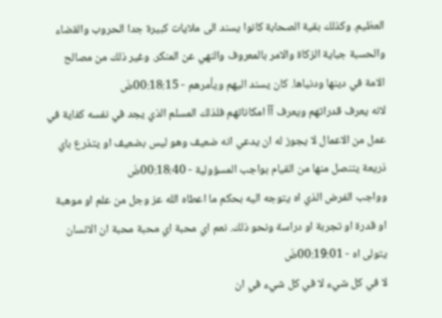العظيم. وكذلك بقية الصحابة كانوا يسند الى ملايات كبيرة جدا الحروب والقضاء والحسبة جباية الزكاة والامر بالمعروف والنهي عن المنكر. وغير ذلك من مصالح الامة في دينها ودنياها. كان يسند اليهم ويأمرهم - 00:18:15ضَ
لانه يعرف قدراتهم ويعرف آآ امكاناتهم فلذلك المسلم الذي يجد في نفسه كفاية في عمل من الاعمال لا يجوز له ان يدعي انه ضعيف وهو ليس بضعيف او يتذرع باي ذريعة يتنصل منها من القيام بواجب المسؤولية - 00:18:40ضَ
وواجب الفرض الذي اه يتوجه اليه بحكم ما اعطاه الله عز وجل من علم او موهبة او قدرة او تجربة او دراسة ونحو ذلك. نعم اي محبة اي محبة محبة ان الانسان يتولى اه - 00:19:01ضَ
لا في كل شيء لا في كل شيء في ان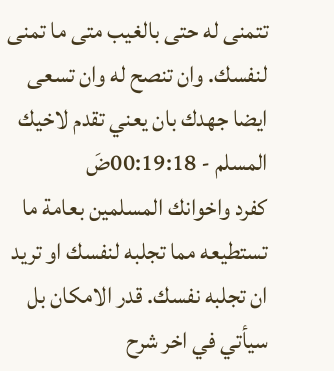تتمنى له حتى بالغيب متى ما تمنى لنفسك. وان تنصح له وان تسعى ايضا جهدك بان يعني تقدم لاخيك المسلم - 00:19:18ضَ
كفرد واخوانك المسلمين بعامة ما تستطيعه مما تجلبه لنفسك او تريد ان تجلبه نفسك. قدر الامكان بل سيأتي في اخر شرح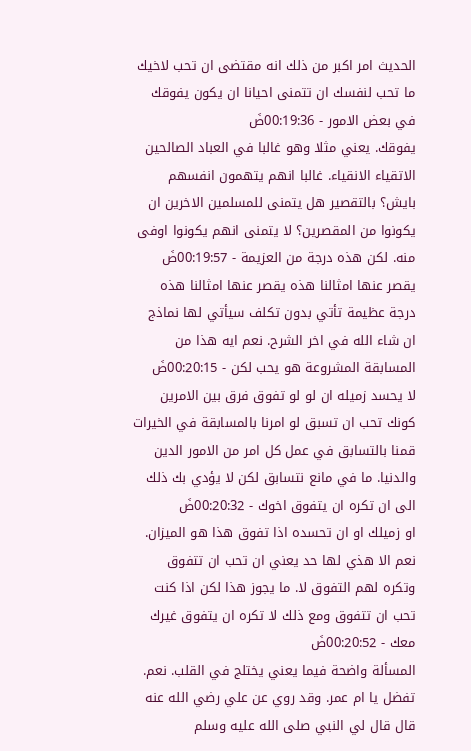الحديث امر اكبر من ذلك انه مقتضى ان تحب لاخيك ما تحب لنفسك ان تتمنى احيانا ان يكون يفوقك في بعض الامور - 00:19:36ضَ
يفوقك. يعني مثلا وهو غالبا في العباد الصالحين الاتقياء الانقياء. غالبا انهم يتهمون انفسهم بايش؟ بالتقصير هل يتمنى للمسلمين الاخرين ان يكونوا من المقصرين؟ لا يتمنى انهم يكونوا اوفى منه. لكن هذه درجة من العزيمة - 00:19:57ضَ
يقصر عنها امثالنا هذه يقصر عنها امثالنا هذه درجة عظيمة تأتي بدون تكلف سيأتي لها نماذج ان شاء الله في اخر الشرح. نعم ايه هذا من المسابقة المشروعة هو يحب لكن - 00:20:15ضَ
لا يحسد زميله ان لو لو تفوق فرق بين الامرين كونك تحب ان تسبق لو امرنا بالمسابقة في الخيرات قمنا بالتسابق في عمل كل امر من الامور الدين والدنيا. ما في مانع نتسابق لكن لا يؤدي بك ذلك الى ان تكره ان يتفوق اخوك - 00:20:32ضَ
او زميلك او ان تحسده اذا تفوق هذا هو الميزان. نعم الا هذي لها حد يعني ان تحب ان تتفوق وتكره لهم التفوق لا. ما يجوز هذا لكن اذا كنت تحب ان تتفوق ومع ذلك لا تكره ان يتفوق غيرك معك - 00:20:52ضَ
المسألة واضحة فيما يعني يختلج في القلب. نعم. تفضل يا ام عمر. وقد روي عن علي رضي الله عنه قال قال لي النبي صلى الله عليه وسلم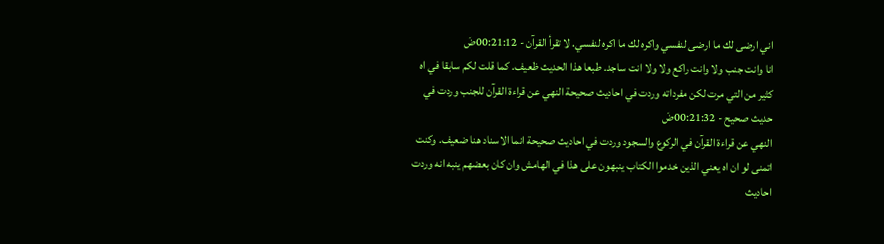اني ارضى لك ما ارضى لنفسي واكره لك ما اكره لنفسي. لا تقرأ القرآن - 00:21:12ضَ
انا وانت جنب ولا وانت راكع ولا ولا انت ساجد. طبعا هذا الحديث ظعيف. كما قلت لكم سابقا في اه كثير من التي مرت لكن مفرداته وردت في احاديث صحيحة النهي عن قراءة القرآن للجنب وردت في حديث صحيح - 00:21:32ضَ
النهي عن قراءة القرآن في الركوع والسجود وردت في احاديث صحيحة انما الاسناد هنا ضعيف. وكنت اتمنى لو ان اه يعني الذين خدموا الكتاب ينبهون على هذا في الهامش وان كان بعضهم ينبه انه وردت احاديث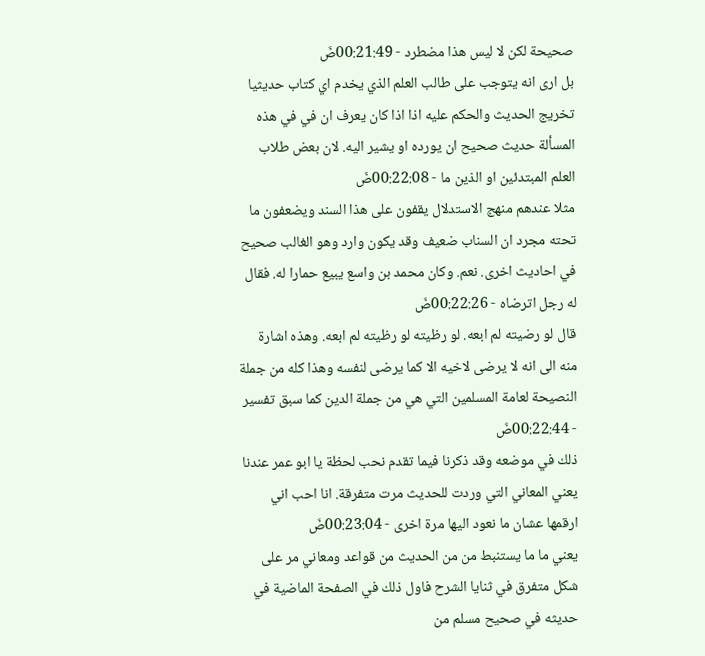صحيحة لكن لا ليس هذا مضطرد - 00:21:49ضَ
بل ارى انه يتوجب على طالب العلم الذي يخدم اي كتاب حديثيا تخريج الحديث والحكم عليه اذا اذا كان يعرف ان في في هذه المسألة حديث صحيح ان يورده او يشير اليه. لان بعض طلاب العلم المبتدئين او الذين ما - 00:22:08ضَ
مثلا عندهم منهج الاستدلال يقفون على هذا السند ويضعفون ما تحته مجرد ان السناب ضعيف وقد يكون وارد وهو الغالب صحيح في احاديث اخرى. نعم. وكان محمد بن واسع يبيع حمارا له. فقال له رجل اترضاه - 00:22:26ضَ
قال لو رضيته لم ابعه. لو رظيته لو رظيته لم ابعه. وهذه اشارة منه الى انه لا يرضى لاخيه الا كما يرضى لنفسه وهذا كله من جملة النصيحة لعامة المسلمين التي هي من جملة الدين كما سبق تفسير - 00:22:44ضَ
ذلك في موضعه وقد ذكرنا فيما تقدم نحب لحظة يا ابو عمر عندنا يعني المعاني التي وردت للحديث مرت متفرقة. انا احب اني ارقمها عشان ما نعود اليها مرة اخرى - 00:23:04ضَ
يعني ما ما يستنبط من من الحديث من قواعد ومعاني مر على شكل متفرق في ثنايا الشرح فاول ذلك في الصفحة الماضية في حديثه في صحيح مسلم من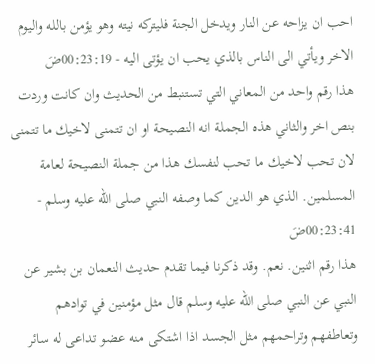احب ان يزاحه عن النار ويدخل الجنة فليتركه نيته وهو يؤمن بالله واليوم الاخر ويأتي الى الناس بالذي يحب ان يؤتى اليه - 00:23:19ضَ
هذا رقم واحد من المعاني التي تستنبط من الحديث وان كانت وردت بنص اخر والثاني هذه الجملة انه النصيحة او ان تتمنى لاخيك ما تتمنى لان تحب لاخيك ما تحب لنفسك هذا من جملة النصيحة لعامة المسلمين. الذي هو الدين كما وصفه النبي صلى الله عليه وسلم - 00:23:41ضَ
هذا رقم اثنين. نعم. وقد ذكرنا فيما تقدم حديث النعمان بن بشير عن النبي عن النبي صلى الله عليه وسلم قال مثل مؤمنين في توادهم وتعاطفهم وتراحمهم مثل الجسد اذا اشتكى منه عضو تداعى له سائر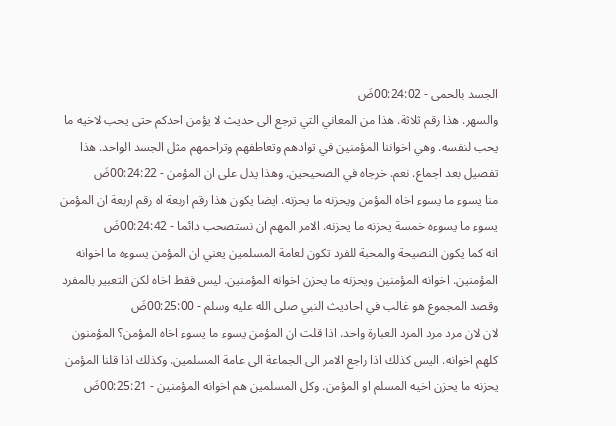الجسد بالحمى - 00:24:02ضَ
والسهر. هذا رقم ثلاثة. هذا من المعاني التي ترجع الى حديث لا يؤمن احدكم حتى يحب لاخيه ما يحب لنفسه. وهي اخواننا المؤمنين في توادهم وتعاطفهم وتراحمهم مثل الجسد الواحد. هذا تفصيل بعد اجماع. نعم. خرجاه في الصحيحين. وهذا يدل على ان المؤمن - 00:24:22ضَ
منا يسوء ما يسوء اخاه المؤمن ويحزنه ما يحزنه. ايضا يكون هذا رقم اربعة اه رقم اربعة ان المؤمن يسوء ما يسوءه خمسة يحزنه ما يحزنه. الامر المهم ان نستصحب دائما - 00:24:42ضَ
انه كما يكون النصيحة والمحبة للفرد تكون لعامة المسلمين يعني ان المؤمن يسوءه ما اخوانه المؤمنين. اخوانه المؤمنين ويحزنه ما يحزن اخوانه المؤمنين. ليس فقط اخاه لكن التعبير بالمفرد وقصد المجموع هو غالب في احاديث النبي صلى الله عليه وسلم - 00:25:00ضَ
لان لان مرد مرد المرد العبارة واحد. اذا قلت ان المؤمن يسوء ما يسوء اخاه المؤمن؟ المؤمنون كلهم اخوانه. اليس كذلك اذا راجع الامر الى الجماعة الى عامة المسلمين. وكذلك اذا قلنا المؤمن يحزنه ما يحزن اخيه المسلم او المؤمن. وكل المسلمين هم اخوانه المؤمنين - 00:25:21ضَ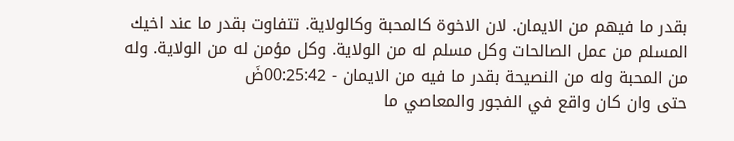بقدر ما فيهم من الايمان. لان الاخوة كالمحبة وكالولاية. تتفاوت بقدر ما عند اخيك المسلم من عمل الصالحات وكل مسلم له من الولاية. وكل مؤمن له من الولاية. وله من المحبة وله من النصيحة بقدر ما فيه من الايمان - 00:25:42ضَ
حتى وان كان واقع في الفجور والمعاصي ما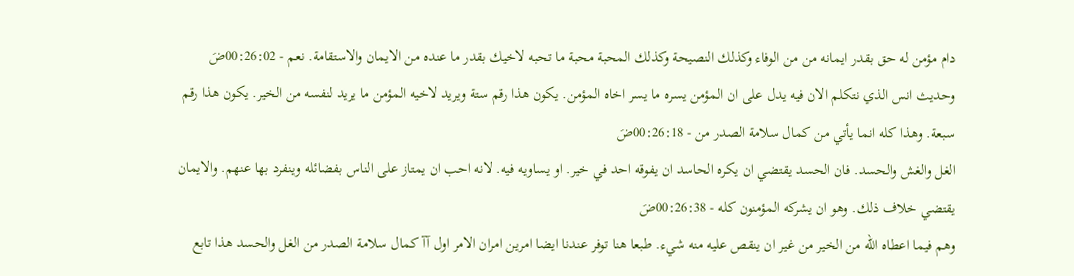دام مؤمن له حق بقدر ايمانه من من الوفاء وكذلك النصيحة وكذلك المحبة محبة ما تحبه لاخيك بقدر ما عنده من الايمان والاستقامة. نعم - 00:26:02ضَ
وحديث انس الذي نتكلم الان فيه يدل على ان المؤمن يسره ما يسر اخاه المؤمن. يكون هذا رقم ستة ويريد لاخيه المؤمن ما يريد لنفسه من الخير. يكون هذا رقم سبعة. وهذا كله انما يأتي من كمال سلامة الصدر من - 00:26:18ضَ
الغل والغش والحسد. فان الحسد يقتضي ان يكره الحاسد ان يفوقه احد في خير. او يساويه فيه. لانه احب ان يمتاز على الناس بفضائله وينفرد بها عنهم. والايمان يقتضي خلاف ذلك. وهو ان يشركه المؤمنون كله - 00:26:38ضَ
وهم فيما اعطاه الله من الخير من غير ان ينقص عليه منه شيء. طبعا هنا توفر عندنا ايضا امرين امران الامر اول آآ كمال سلامة الصدر من الغل والحسد هذا تابع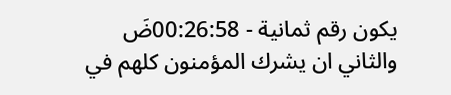يكون رقم ثمانية - 00:26:58ضَ
والثاني ان يشرك المؤمنون كلهم في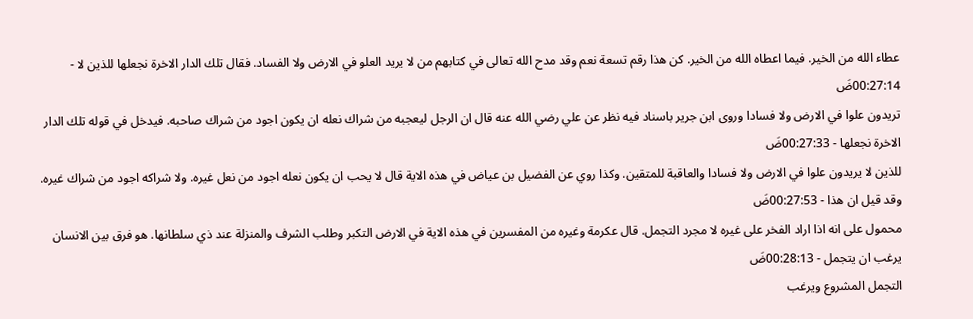عطاء الله من الخير. فيما اعطاه الله من الخير. كن هذا رقم تسعة نعم وقد مدح الله تعالى في كتابهم من لا يريد العلو في الارض ولا الفساد. فقال تلك الدار الاخرة نجعلها للذين لا - 00:27:14ضَ
تريدون علوا في الارض ولا فسادا وروى ابن جرير باسناد فيه نظر عن علي رضي الله عنه قال ان الرجل ليعجبه من شراك نعله ان يكون اجود من شراك صاحبه. فيدخل في قوله تلك الدار الاخرة نجعلها - 00:27:33ضَ
للذين لا يريدون علوا في الارض ولا فسادا والعاقبة للمتقين. وكذا روي عن الفضيل بن عياض في هذه الاية قال لا يحب ان يكون نعله اجود من نعل غيره. ولا شراكه اجود من شراك غيره. وقد قيل ان هذا - 00:27:53ضَ
محمول على انه اذا اراد الفخر على غيره لا مجرد التجمل. قال عكرمة وغيره من المفسرين في هذه الاية في الارض التكبر وطلب الشرف والمنزلة عند ذي سلطانها. هو فرق بين الانسان يرغب ان يتجمل - 00:28:13ضَ
التجمل المشروع ويرغب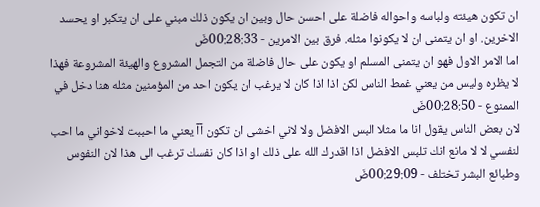ان تكون هيئته ولباسه واحواله فاضلة على احسن حال وبين ان يكون ذلك مبني على ان يتكبر او يحسد الاخرين. او ان يتمنى ان لا يكونوا مثله. فرق بين الامرين - 00:28:33ضَ
اما الامر الاول فهو ان يتمنى المسلم او يكون على حال فاضلة من التجمل المشروع والهيئة المشروعة فهذا لا يظره وليس من يعني غمط الناس لكن اذا اذا كان لا يرغب ان يكون احد من المؤمنين مثله هنا دخل في الممنوع - 00:28:50ضَ
لان بعض الناس يقول انا ما مثلا البس الافضل ولا لاني اخشى ان تكون آآ يعني ما احببت لاخواني ما احب لنفسي لا لا مانع انك تلبس الافضل اذا اقدرك الله على ذلك او اذا كان نفسك ترغب الى هذا لان النفوس وطبائع البشر تختلف - 00:29:09ضَ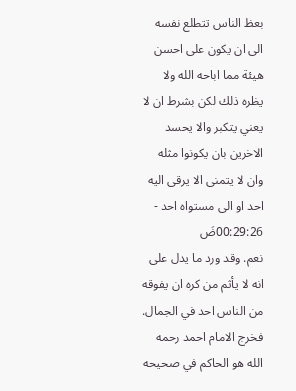بعظ الناس تتطلع نفسه الى ان يكون على احسن هيئة مما اباحه الله ولا يظره ذلك لكن بشرط ان لا يعني يتكبر والا يحسد الاخرين بان يكونوا مثله وان لا يتمنى الا يرقى اليه احد او الى مستواه احد - 00:29:26ضَ
نعم. وقد ورد ما يدل على انه لا يأثم من كره ان يفوقه من الناس احد في الجمال. فخرج الامام احمد رحمه الله هو الحاكم في صحيحه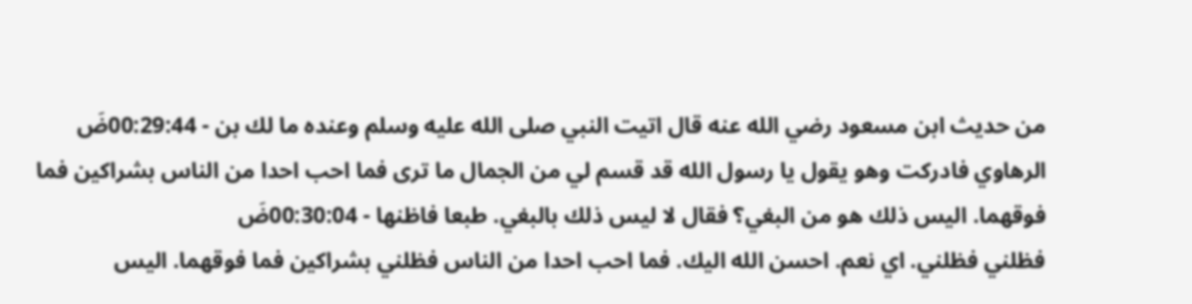من حديث ابن مسعود رضي الله عنه قال اتيت النبي صلى الله عليه وسلم وعنده ما لك بن - 00:29:44ضَ
الرهاوي فادركت وهو يقول يا رسول الله قد قسم لي من الجمال ما ترى فما احب احدا من الناس بشراكين فما فوقهما. اليس ذلك هو من البغي؟ فقال لا ليس ذلك بالبغي. طبعا فاظنها - 00:30:04ضَ
فظلني فظلني. اي نعم. احسن الله اليك. فما احب احدا من الناس فظلني بشراكين فما فوقهما. اليس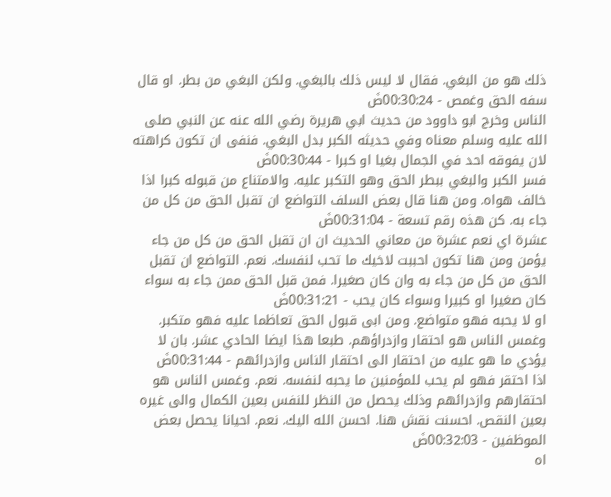ذلك هو من البغي. فقال لا ليس ذلك بالبغي. ولكن البغي من بطر. او قال سفه الحق وغمص - 00:30:24ضَ
الناس وخرج ابو داوود من حديث ابي هريرة رضي الله عنه عن النبي صلى الله عليه وسلم معناه وفي حديثه الكبر بدل البغي. فنفى ان تكون كراهته لان يفوقه احد في الجمال بغيا او كبرا - 00:30:44ضَ
فسر الكبر والبغي ببطر الحق وهو التكبر عليه. والامتناع من قبوله كبرا اذا خالف هواه. ومن هنا قال بعض السلف التواضع ان تقبل الحق من كل من جاء به. كن هذه رقم تسعة - 00:31:04ضَ
عشرة اي نعم عشرة من معاني الحديث ان ان تقبل الحق من كل من جاء يؤمن ومن هنا تكون احببت لاخيك ما تحب لنفسك. نعم. التواضع ان تقبل الحق من كل من جاء به وان كان صغيرا. فمن قبل الحق ممن جاء به سواء كان صغيرا او كبيرا وسواء كان يحب - 00:31:21ضَ
او لا يحبه فهو متواضع. ومن ابى قبول الحق تعاظما عليه فهو متكبر. وغمس الناس هو احتقار وازدراؤهم. طبعا هذا ايضا الحادي عشر. بان لا يؤدي ما هو عليه من احتقار الى احتقار الناس وازدرائهم - 00:31:44ضَ
اذا احتقر فهو لم يحب للمؤمنين ما يحبه لنفسه. نعم. وغمس الناس هو احتقارهم وازدرائهم وذلك يحصل من النظر للنفس بعين الكمال والى غيره بعين النقص. احسنت نقش هنا. احسن الله اليك. نعم. احيانا يحصل بعض الموظفين - 00:32:03ضَ
اه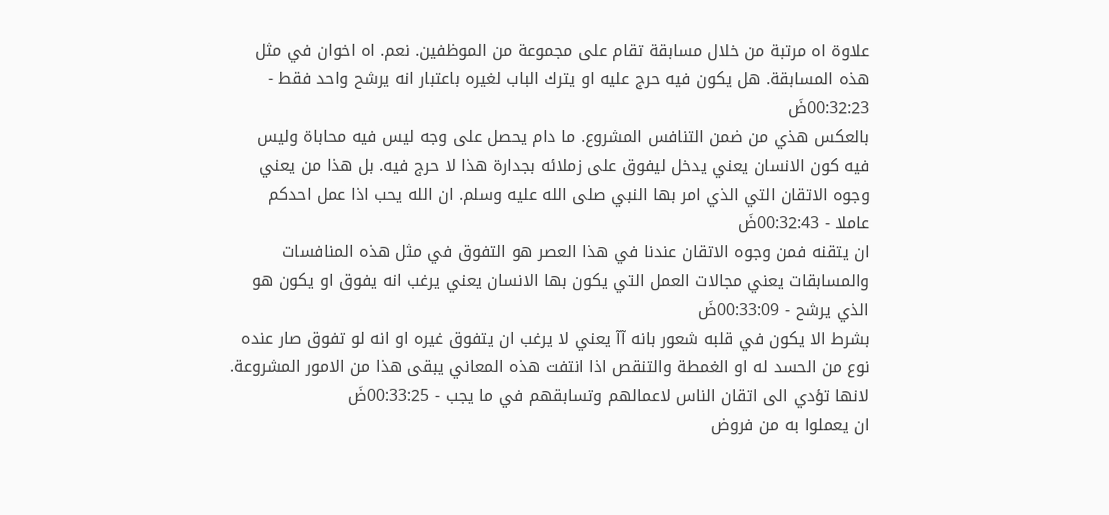علاوة اه مرتبة من خلال مسابقة تقام على مجموعة من الموظفين. نعم. اه اخوان في مثل هذه المسابقة. هل يكون فيه حرج عليه او يترك الباب لغيره باعتبار انه يرشح واحد فقط - 00:32:23ضَ
بالعكس هذي من ضمن التنافس المشروع. ما دام يحصل على وجه ليس فيه محاباة وليس فيه كون الانسان يعني يدخل ليفوق على زملائه بجدارة هذا لا حرج فيه. بل هذا من يعني وجوه الاتقان التي الذي امر بها النبي صلى الله عليه وسلم. ان الله يحب اذا عمل احدكم عاملا - 00:32:43ضَ
ان يتقنه فمن وجوه الاتقان عندنا في هذا العصر هو التفوق في مثل هذه المنافسات والمسابقات يعني مجالات العمل التي يكون بها الانسان يعني يرغب انه يفوق او يكون هو الذي يرشح - 00:33:09ضَ
بشرط الا يكون في قلبه شعور بانه آآ يعني لا يرغب ان يتفوق غيره او انه لو تفوق صار عنده نوع من الحسد له او الغمطة والتنقص اذا انتفت هذه المعاني يبقى هذا من الامور المشروعة. لانها تؤدي الى اتقان الناس لاعمالهم وتسابقهم في ما يجب - 00:33:25ضَ
ان يعملوا به من فروض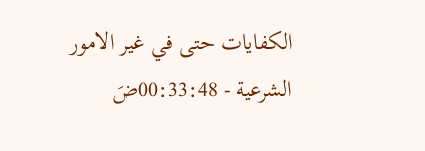الكفايات حتى في غير الامور الشرعية - 00:33:48ضَ